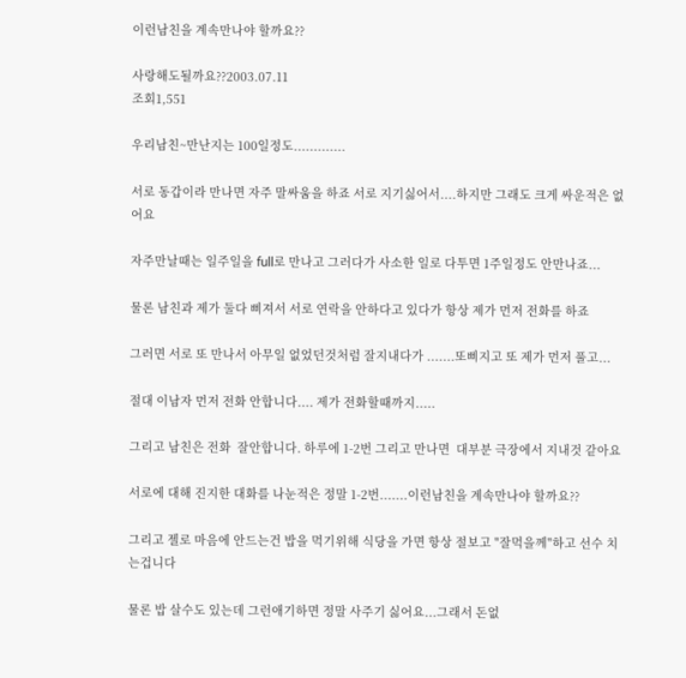이런남친을 계속만나야 할까요??

사랑해도될까요??2003.07.11
조회1,551

우리남친~만난지는 100일정도.............

서로 동갑이라 만나면 자주 말싸움을 하죠 서로 지기싫어서....하지만 그래도 크게 싸운적은 없어요

자주만날때는 일주일을 full로 만나고 그러다가 사소한 일로 다투면 1주일정도 안만나죠...

물론 남친과 제가 둘다 삐져서 서로 연락을 안하다고 있다가 항상 제가 먼저 전화를 하죠

그러면 서로 또 만나서 아무일 없었던것처럼 잘지내다가 .......또삐지고 또 제가 먼저 풀고...

절대 이남자 먼저 전화 안합니다.... 제가 전화할때까지.....

그리고 남친은 전화  잘안합니다. 하루에 1-2번 그리고 만나면  대부분 극장에서 지내것 같아요

서로에 대해 진지한 대화를 나눈적은 정말 1-2번.......이런남친을 계속만나야 할까요??

그리고 젤로 마음에 안드는건 밥을 먹기위해 식당을 가면 항상 절보고 "잘먹을께"하고 선수 치는겁니다

물론 밥 살수도 있는데 그런애기하면 정말 사주기 싫어요...그래서 돈없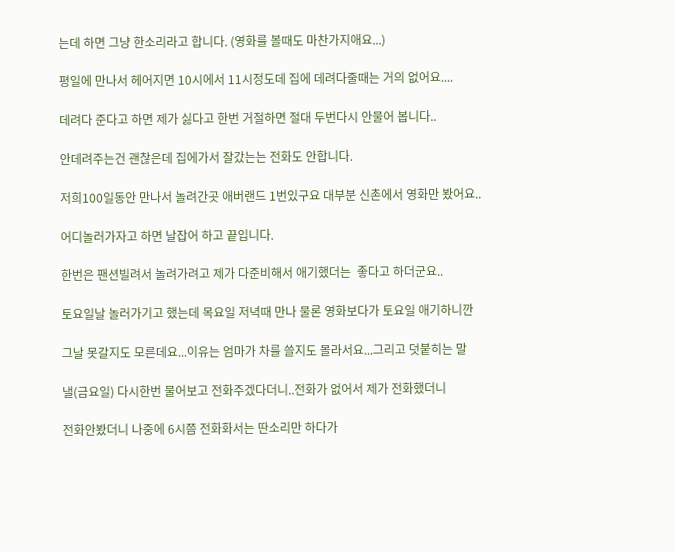는데 하면 그냥 한소리라고 합니다. (영화를 볼때도 마찬가지애요...)

평일에 만나서 헤어지면 10시에서 11시정도데 집에 데려다줄때는 거의 없어요....

데려다 준다고 하면 제가 싫다고 한번 거절하면 절대 두번다시 안물어 봅니다..

안데려주는건 괜찮은데 집에가서 잘갔는는 전화도 안합니다.

저희100일동안 만나서 놀려간곳 애버랜드 1번있구요 대부분 신촌에서 영화만 봤어요..

어디놀러가자고 하면 날잡어 하고 끝입니다.

한번은 팬션빌려서 놀려가려고 제가 다준비해서 애기했더는  좋다고 하더군요..

토요일날 놀러가기고 했는데 목요일 저녁때 만나 물론 영화보다가 토요일 애기하니깐

그날 못갈지도 모른데요...이유는 엄마가 차를 쓸지도 몰라서요...그리고 덧붙히는 말

낼(금요일) 다시한번 물어보고 전화주겠다더니..전화가 없어서 제가 전화했더니

전화안봤더니 나중에 6시쯤 전화화서는 딴소리만 하다가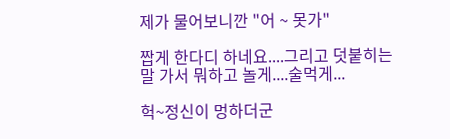제가 물어보니깐 "어 ~ 못가"

짭게 한다디 하네요....그리고 덧붙히는말 가서 뭐하고 놀게....술먹게...

헉~정신이 멍하더군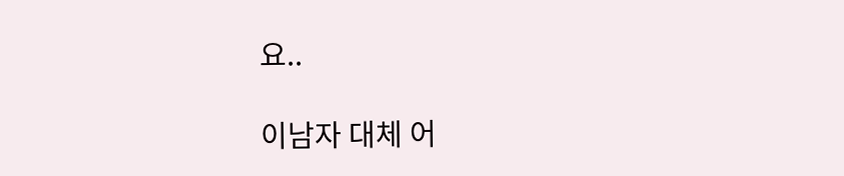요..

이남자 대체 어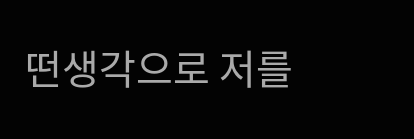떤생각으로 저를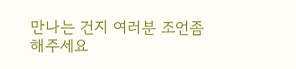만나는 건지 여러분 조언좀해주세요